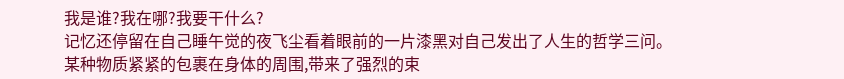我是谁?我在哪?我要干什么?
记忆还停留在自己睡午觉的夜飞尘看着眼前的一片漆黑对自己发出了人生的哲学三问。
某种物质紧紧的包裹在身体的周围,带来了强烈的束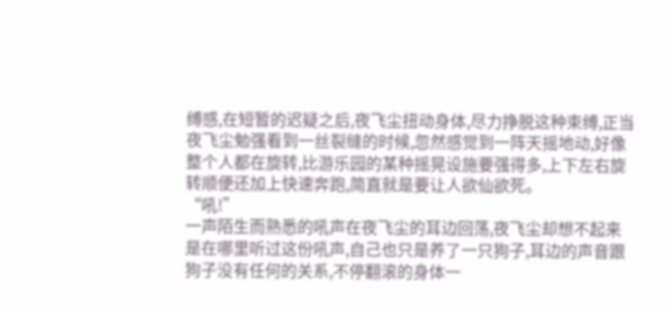缚感,在短暂的迟疑之后,夜飞尘扭动身体,尽力挣脱这种束缚,正当夜飞尘勉强看到一丝裂缝的时候,忽然感觉到一阵天摇地动,好像整个人都在旋转,比游乐园的某种摇晃设施要强得多,上下左右旋转顺便还加上快速奔跑,简直就是要让人欲仙欲死。
“吼!”
一声陌生而熟悉的吼声在夜飞尘的耳边回荡,夜飞尘却想不起来是在哪里听过这份吼声,自己也只是养了一只狗子,耳边的声音跟狗子没有任何的关系,不停翻滚的身体一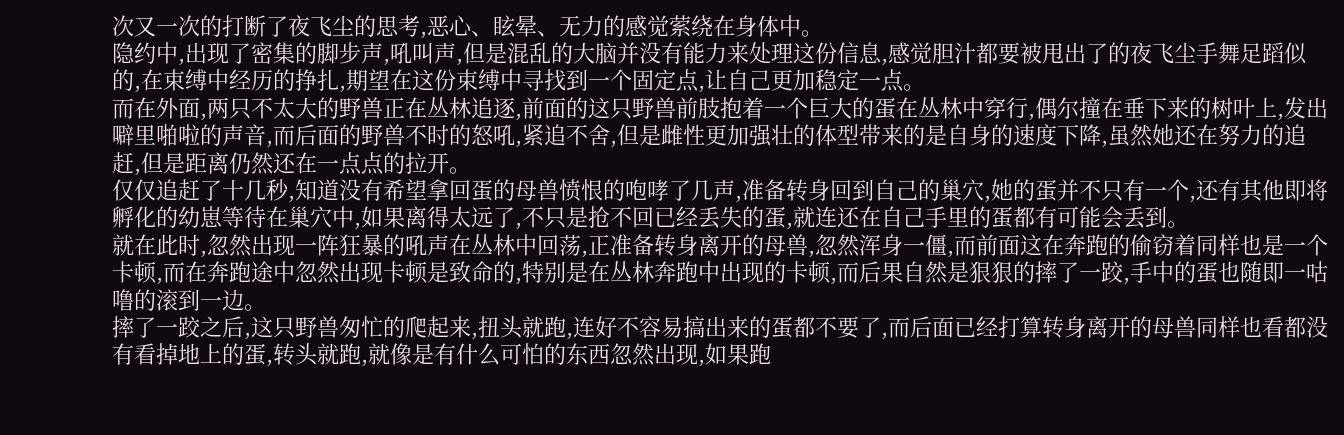次又一次的打断了夜飞尘的思考,恶心、眩晕、无力的感觉萦绕在身体中。
隐约中,出现了密集的脚步声,吼叫声,但是混乱的大脑并没有能力来处理这份信息,感觉胆汁都要被甩出了的夜飞尘手舞足蹈似的,在束缚中经历的挣扎,期望在这份束缚中寻找到一个固定点,让自己更加稳定一点。
而在外面,两只不太大的野兽正在丛林追逐,前面的这只野兽前肢抱着一个巨大的蛋在丛林中穿行,偶尔撞在垂下来的树叶上,发出噼里啪啦的声音,而后面的野兽不时的怒吼,紧追不舍,但是雌性更加强壮的体型带来的是自身的速度下降,虽然她还在努力的追赶,但是距离仍然还在一点点的拉开。
仅仅追赶了十几秒,知道没有希望拿回蛋的母兽愤恨的咆哮了几声,准备转身回到自己的巢穴,她的蛋并不只有一个,还有其他即将孵化的幼崽等待在巢穴中,如果离得太远了,不只是抢不回已经丢失的蛋,就连还在自己手里的蛋都有可能会丢到。
就在此时,忽然出现一阵狂暴的吼声在丛林中回荡,正准备转身离开的母兽,忽然浑身一僵,而前面这在奔跑的偷窃着同样也是一个卡顿,而在奔跑途中忽然出现卡顿是致命的,特别是在丛林奔跑中出现的卡顿,而后果自然是狠狠的摔了一跤,手中的蛋也随即一咕噜的滚到一边。
摔了一跤之后,这只野兽匆忙的爬起来,扭头就跑,连好不容易搞出来的蛋都不要了,而后面已经打算转身离开的母兽同样也看都没有看掉地上的蛋,转头就跑,就像是有什么可怕的东西忽然出现,如果跑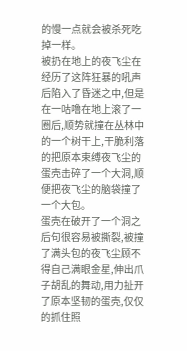的慢一点就会被杀死吃掉一样。
被扔在地上的夜飞尘在经历了这阵狂暴的吼声后陷入了昏迷之中,但是在一咕噜在地上滚了一圈后,顺势就撞在丛林中的一个树干上,干脆利落的把原本束缚夜飞尘的蛋壳击碎了一个大洞,顺便把夜飞尘的脑袋撞了一个大包。
蛋壳在破开了一个洞之后句很容易被撕裂,被撞了满头包的夜飞尘顾不得自己满眼金星,伸出爪子胡乱的舞动,用力扯开了原本坚韧的蛋壳,仅仅的抓住照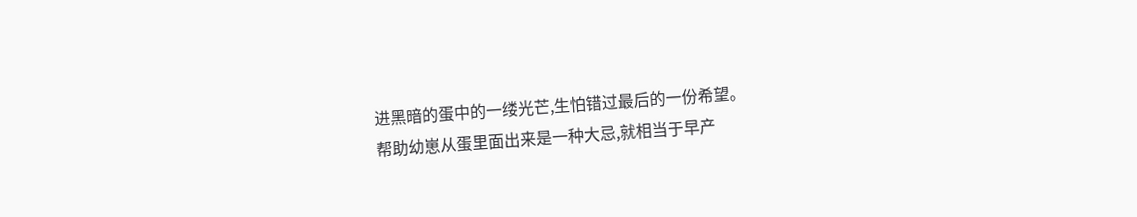进黑暗的蛋中的一缕光芒,生怕错过最后的一份希望。
帮助幼崽从蛋里面出来是一种大忌,就相当于早产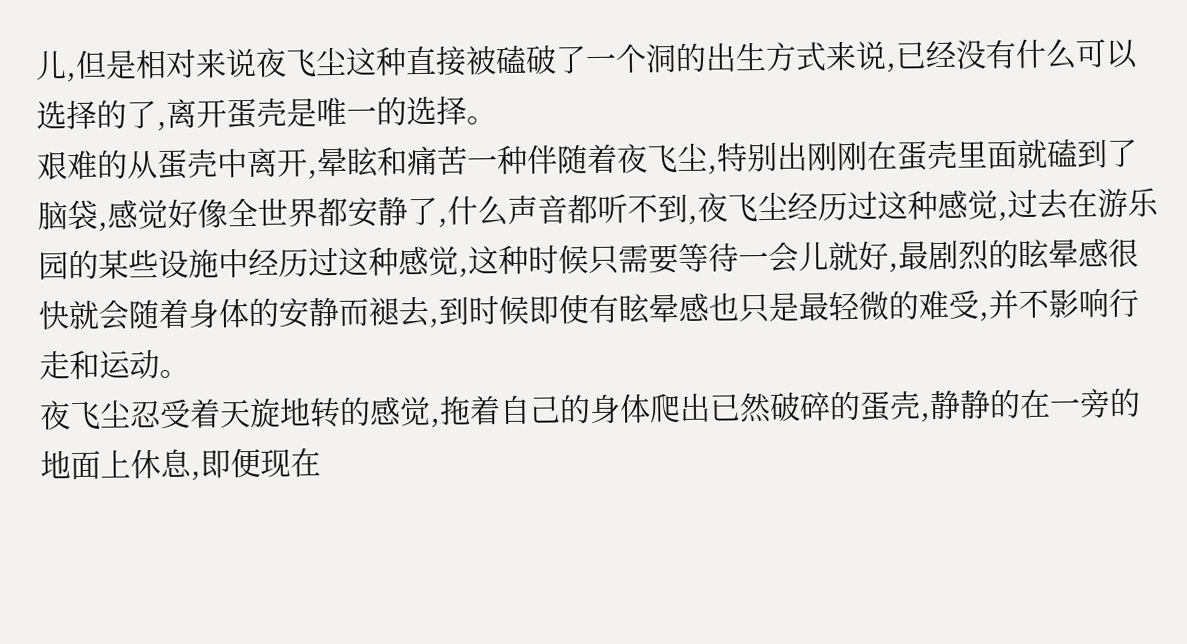儿,但是相对来说夜飞尘这种直接被磕破了一个洞的出生方式来说,已经没有什么可以选择的了,离开蛋壳是唯一的选择。
艰难的从蛋壳中离开,晕眩和痛苦一种伴随着夜飞尘,特别出刚刚在蛋壳里面就磕到了脑袋,感觉好像全世界都安静了,什么声音都听不到,夜飞尘经历过这种感觉,过去在游乐园的某些设施中经历过这种感觉,这种时候只需要等待一会儿就好,最剧烈的眩晕感很快就会随着身体的安静而褪去,到时候即使有眩晕感也只是最轻微的难受,并不影响行走和运动。
夜飞尘忍受着天旋地转的感觉,拖着自己的身体爬出已然破碎的蛋壳,静静的在一旁的地面上休息,即便现在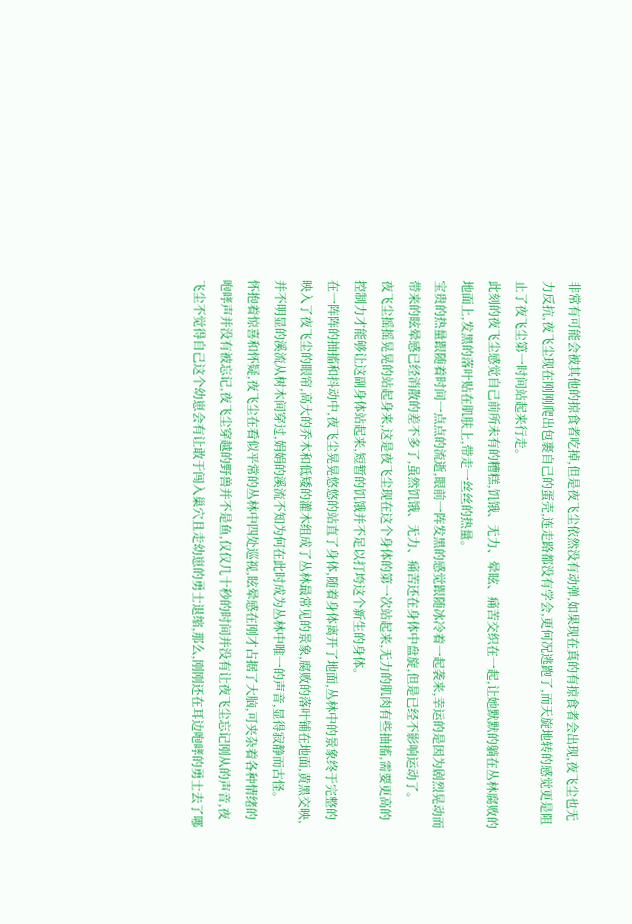非常有可能会被其他的掠食者吃掉,但是夜飞尘依然没有动弹,如果现在真的有掠食者会出现,夜飞尘也无力反抗,夜飞尘现在刚刚爬出包裹自己的蛋壳,连走路都没有学会,更何况逃跑了,而天旋地转的感觉更是阻止了夜飞尘第一时间站起来行走。
此刻的夜飞尘感觉自己前所未有的糟糕,饥饿、无力、晕眩、痛苦交织在一起,让她默默的躺在丛林腐败的地面上,发黑的落叶贴在肌肤上,带走一丝丝的热量。
宝贵的热量跟随着时间一点点的流逝,眼前一阵发黑的感觉跟随冰冷着一起袭来,幸运的是因为剧烈晃动而带来的眩晕感已经消散的差不多了,虽然饥饿、无力、痛苦还在身体中盘旋,但是已经不影响运动了。
夜飞尘摇摇晃晃的站起身来,这是夜飞尘现在这个身体的第一次站起来,无力的肌肉有些抽搐,需要更高的控制力才能够让这副身体站起来,短暂的饥饿并不足以打垮这个新生的身体。
在一阵阵的抽搐和抖动中,夜飞尘晃晃悠悠的站直了身体,随着身体离开了地面,丛林中的景象终于完整的映入了夜飞尘的眼帘,高大的乔木和低矮的灌木组成了丛林最常见的景象,腐败的落叶铺在地面,黄黑交映,并不明显的溪流从树木间穿过,娟娟的溪流不知为何在此时成为丛林中唯一的声音,显得寂静而古怪。
怀抱着惊喜和怀疑,夜飞尘在看似平常的丛林中四处巡视,眩晕感在刚才占据了大脑,可夹杂着各种情绪的咆哮声并没有被忘记,夜飞尘穿越的野兽并不是鱼,仅仅几十秒的时间并没有让夜飞尘忘记刚从的声音,夜飞尘不觉得自己这个幼崽会有让敢于闯入巢穴且走幼崽的勇士退缩,那么,刚刚还在耳边咆哮的勇士去了哪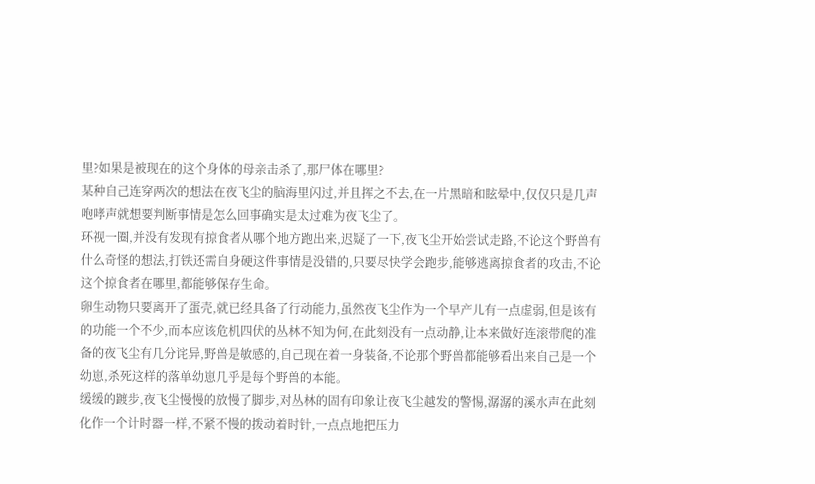里?如果是被现在的这个身体的母亲击杀了,那尸体在哪里?
某种自己连穿两次的想法在夜飞尘的脑海里闪过,并且挥之不去,在一片黑暗和眩晕中,仅仅只是几声咆哮声就想要判断事情是怎么回事确实是太过难为夜飞尘了。
环视一圈,并没有发现有掠食者从哪个地方跑出来,迟疑了一下,夜飞尘开始尝试走路,不论这个野兽有什么奇怪的想法,打铁还需自身硬这件事情是没错的,只要尽快学会跑步,能够逃离掠食者的攻击,不论这个掠食者在哪里,都能够保存生命。
卵生动物只要离开了蛋壳,就已经具备了行动能力,虽然夜飞尘作为一个早产儿有一点虚弱,但是该有的功能一个不少,而本应该危机四伏的丛林不知为何,在此刻没有一点动静,让本来做好连滚带爬的准备的夜飞尘有几分诧异,野兽是敏感的,自己现在着一身装备,不论那个野兽都能够看出来自己是一个幼崽,杀死这样的落单幼崽几乎是每个野兽的本能。
缓缓的踱步,夜飞尘慢慢的放慢了脚步,对丛林的固有印象让夜飞尘越发的警惕,潺潺的溪水声在此刻化作一个计时器一样,不紧不慢的拨动着时针,一点点地把压力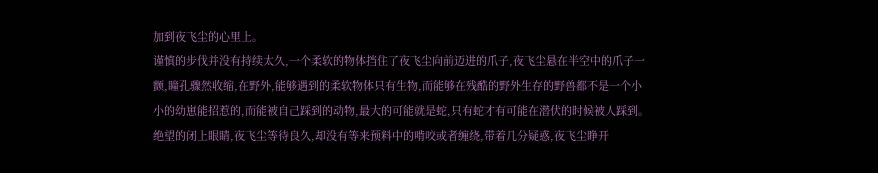加到夜飞尘的心里上。
谨慎的步伐并没有持续太久,一个柔软的物体挡住了夜飞尘向前迈进的爪子,夜飞尘悬在半空中的爪子一颤,瞳孔骤然收缩,在野外,能够遇到的柔软物体只有生物,而能够在残酷的野外生存的野兽都不是一个小小的幼崽能招惹的,而能被自己踩到的动物,最大的可能就是蛇,只有蛇才有可能在潜伏的时候被人踩到。
绝望的闭上眼睛,夜飞尘等待良久,却没有等来预料中的啃咬或者缠绕,带着几分疑惑,夜飞尘睁开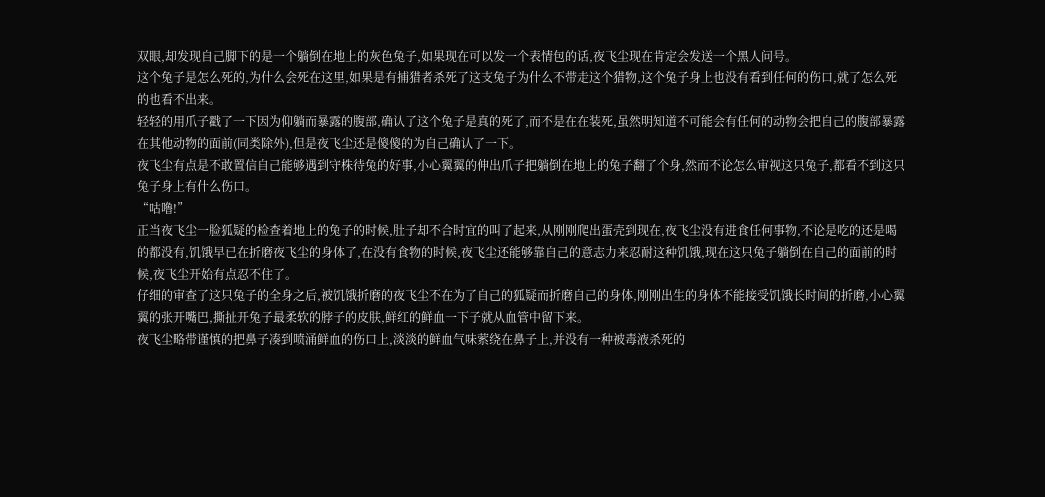双眼,却发现自己脚下的是一个躺倒在地上的灰色兔子,如果现在可以发一个表情包的话,夜飞尘现在肯定会发送一个黑人问号。
这个兔子是怎么死的,为什么会死在这里,如果是有捕猎者杀死了这支兔子为什么不带走这个猎物,这个兔子身上也没有看到任何的伤口,就了怎么死的也看不出来。
轻轻的用爪子戳了一下因为仰躺而暴露的腹部,确认了这个兔子是真的死了,而不是在在装死,虽然明知道不可能会有任何的动物会把自己的腹部暴露在其他动物的面前(同类除外),但是夜飞尘还是傻傻的为自己确认了一下。
夜飞尘有点是不敢置信自己能够遇到守株待兔的好事,小心翼翼的伸出爪子把躺倒在地上的兔子翻了个身,然而不论怎么审视这只兔子,都看不到这只兔子身上有什么伤口。
“咕噜!”
正当夜飞尘一脸狐疑的检查着地上的兔子的时候,肚子却不合时宜的叫了起来,从刚刚爬出蛋壳到现在,夜飞尘没有进食任何事物,不论是吃的还是喝的都没有,饥饿早已在折磨夜飞尘的身体了,在没有食物的时候,夜飞尘还能够靠自己的意志力来忍耐这种饥饿,现在这只兔子躺倒在自己的面前的时候,夜飞尘开始有点忍不住了。
仔细的审查了这只兔子的全身之后,被饥饿折磨的夜飞尘不在为了自己的狐疑而折磨自己的身体,刚刚出生的身体不能接受饥饿长时间的折磨,小心翼翼的张开嘴巴,撕扯开兔子最柔软的脖子的皮肤,鲜红的鲜血一下子就从血管中留下来。
夜飞尘略带谨慎的把鼻子凑到喷涌鲜血的伤口上,淡淡的鲜血气味萦绕在鼻子上,并没有一种被毒液杀死的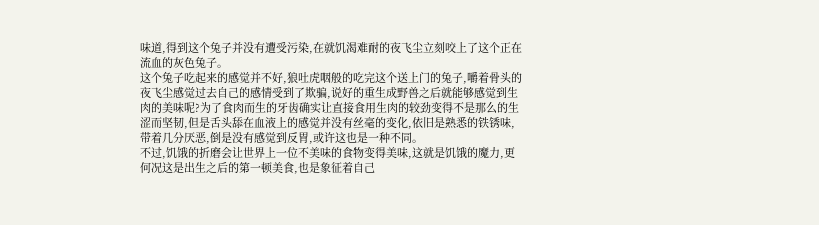味道,得到这个兔子并没有遭受污染,在就饥渴难耐的夜飞尘立刻咬上了这个正在流血的灰色兔子。
这个兔子吃起来的感觉并不好,狼吐虎咽般的吃完这个送上门的兔子,嚼着骨头的夜飞尘感觉过去自己的感情受到了欺骗,说好的重生成野兽之后就能够感觉到生肉的美味呢?为了食肉而生的牙齿确实让直接食用生肉的较劲变得不是那么的生涩而坚韧,但是舌头舔在血液上的感觉并没有丝毫的变化,依旧是熟悉的铁锈味,带着几分厌恶,倒是没有感觉到反胃,或许这也是一种不同。
不过,饥饿的折磨会让世界上一位不美味的食物变得美味,这就是饥饿的魔力,更何况这是出生之后的第一顿美食,也是象征着自己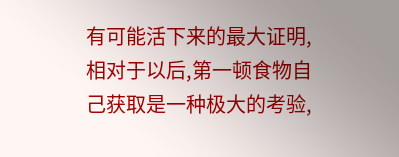有可能活下来的最大证明,相对于以后,第一顿食物自己获取是一种极大的考验,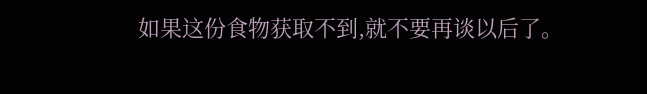如果这份食物获取不到,就不要再谈以后了。